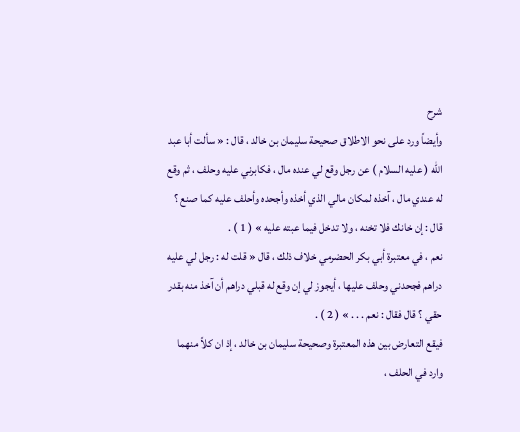شرح
وأيضاً ورد على نحو الاطلاق صحيحة سليمان بن خالد ، قال : « سألت أبا عبد الله ( عليه السلام ) عن رجل وقع لي عنده مال ، فكابرني عليه وحلف ، ثم وقع له عندي مال ، آخذه لمكان مالي الذي أخذه وأجحده وأحلف عليه كما صنع ؟ قال : إن خانك فلا تخنه ، ولا تدخل فيما عبته عليه » ( 1 ) .
نعم ، في معتبرة أبي بكر الحضرمي خلاف ذلك ، قال « قلت له : رجل لي عليه دراهم فجحدني وحلف عليها ، أيجوز لي إن وقع له قبلي دراهم أن آخذ منه بقدر حقي ؟ قال فقال : نعم . . . » ( 2 ) .
فيقع التعارض بين هذه المعتبرة وصحيحة سليمان بن خالد ، إذ ان كلاً منهما وارد في الحلف ،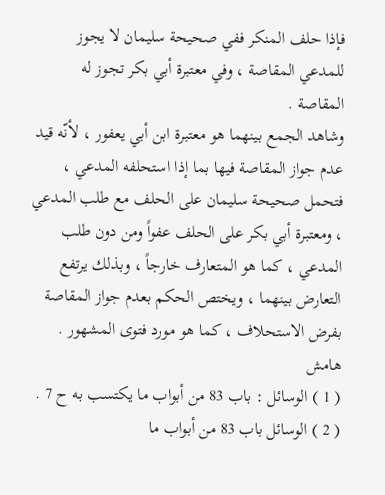فإذا حلف المنكر ففي صحيحة سليمان لا يجوز للمدعي المقاصة ، وفي معتبرة أبي بكر تجوز له المقاصة .
وشاهد الجمع بينهما هو معتبرة ابن أبي يعفور ، لأنّه قيد عدم جواز المقاصة فيها بما إذا استحلفه المدعي ، فتحمل صحيحة سليمان على الحلف مع طلب المدعي ، ومعتبرة أبي بكر على الحلف عفواً ومن دون طلب المدعي ، كما هو المتعارف خارجاً ، وبذلك يرتفع التعارض بينهما ، ويختص الحكم بعدم جواز المقاصة بفرض الاستحلاف ، كما هو مورد فتوى المشهور .
هامش
( 1 ) الوسائل : باب 83 من أبواب ما يكتسب به ح 7 .
( 2 ) الوسائل باب 83 من أبواب ما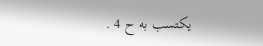يكتسب به ح 4 .